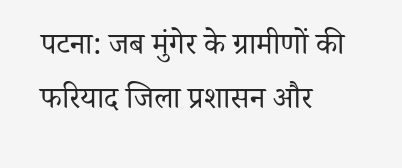पटना: जब मुंगेर के ग्रामीणों की फरियाद जिला प्रशासन और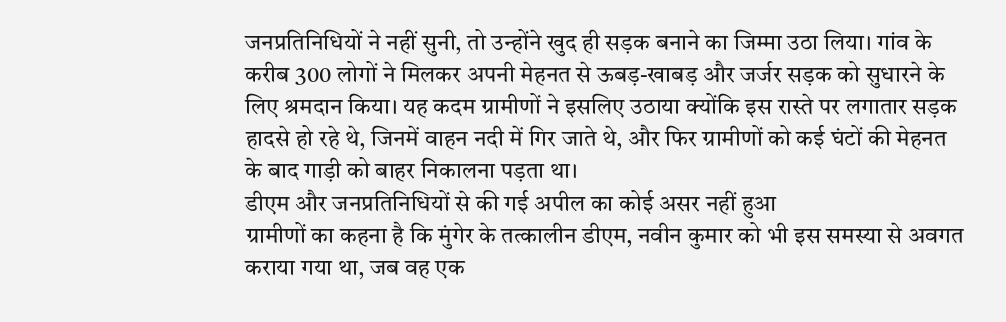जनप्रतिनिधियों ने नहीं सुनी, तो उन्होंने खुद ही सड़क बनाने का जिम्मा उठा लिया। गांव के करीब 300 लोगों ने मिलकर अपनी मेहनत से ऊबड़-खाबड़ और जर्जर सड़क को सुधारने के लिए श्रमदान किया। यह कदम ग्रामीणों ने इसलिए उठाया क्योंकि इस रास्ते पर लगातार सड़क हादसे हो रहे थे, जिनमें वाहन नदी में गिर जाते थे, और फिर ग्रामीणों को कई घंटों की मेहनत के बाद गाड़ी को बाहर निकालना पड़ता था।
डीएम और जनप्रतिनिधियों से की गई अपील का कोई असर नहीं हुआ
ग्रामीणों का कहना है कि मुंगेर के तत्कालीन डीएम, नवीन कुमार को भी इस समस्या से अवगत कराया गया था, जब वह एक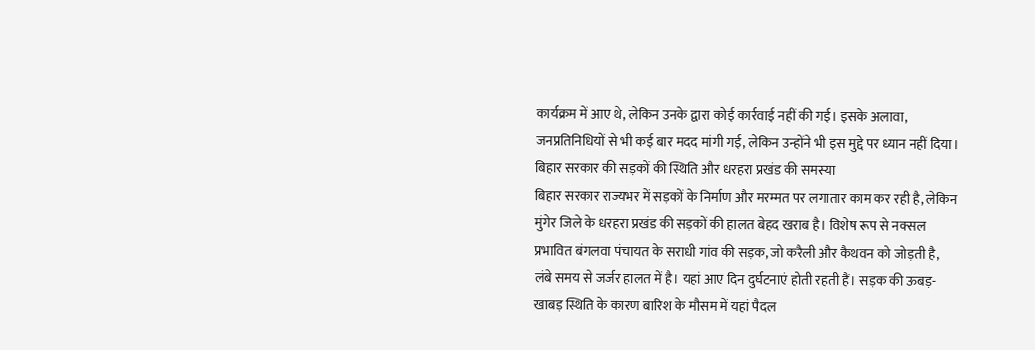कार्यक्रम में आए थे, लेकिन उनके द्वारा कोई कार्रवाई नहीं की गई। इसके अलावा, जनप्रतिनिधियों से भी कई बार मदद मांगी गई, लेकिन उन्होंने भी इस मुद्दे पर ध्यान नहीं दिया।
बिहार सरकार की सड़कों की स्थिति और धरहरा प्रखंड की समस्या
बिहार सरकार राज्यभर में सड़कों के निर्माण और मरम्मत पर लगातार काम कर रही है, लेकिन मुंगेर जिले के धरहरा प्रखंड की सड़कों की हालत बेहद खराब है। विशेष रूप से नक्सल प्रभावित बंगलवा पंचायत के सराधी गांव की सड़क, जो करैली और कैथवन को जोड़ती है, लंबे समय से जर्जर हालत में है। यहां आए दिन दुर्घटनाएं होती रहती हैं। सड़क की ऊबड़-खाबड़ स्थिति के कारण बारिश के मौसम में यहां पैदल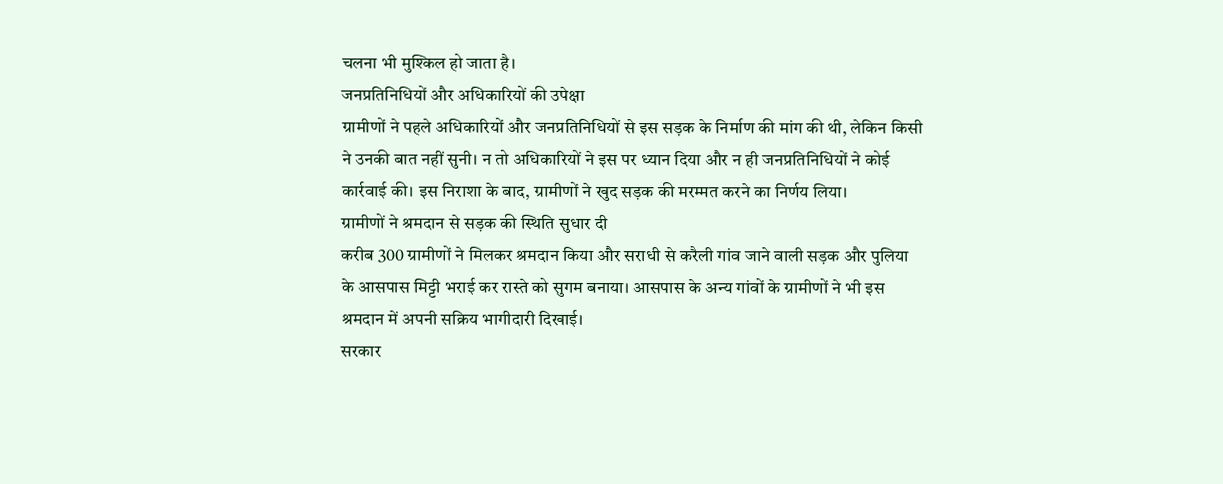चलना भी मुश्किल हो जाता है।
जनप्रतिनिधियों और अधिकारियों की उपेक्षा
ग्रामीणों ने पहले अधिकारियों और जनप्रतिनिधियों से इस सड़क के निर्माण की मांग की थी, लेकिन किसी ने उनकी बात नहीं सुनी। न तो अधिकारियों ने इस पर ध्यान दिया और न ही जनप्रतिनिधियों ने कोई कार्रवाई की। इस निराशा के बाद, ग्रामीणों ने खुद सड़क की मरम्मत करने का निर्णय लिया।
ग्रामीणों ने श्रमदान से सड़क की स्थिति सुधार दी
करीब 300 ग्रामीणों ने मिलकर श्रमदान किया और सराधी से करैली गांव जाने वाली सड़क और पुलिया के आसपास मिट्टी भराई कर रास्ते को सुगम बनाया। आसपास के अन्य गांवों के ग्रामीणों ने भी इस श्रमदान में अपनी सक्रिय भागीदारी दिखाई।
सरकार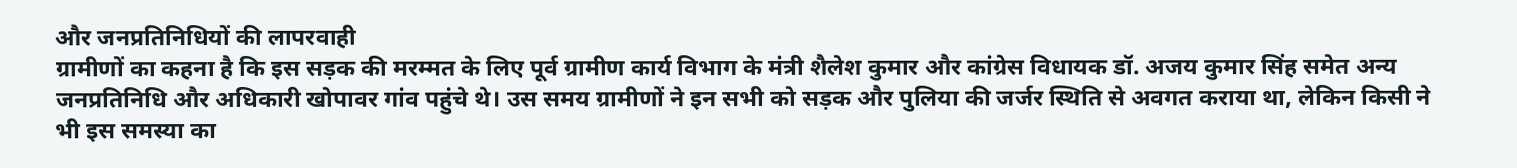और जनप्रतिनिधियों की लापरवाही
ग्रामीणों का कहना है कि इस सड़क की मरम्मत के लिए पूर्व ग्रामीण कार्य विभाग के मंत्री शैलेश कुमार और कांग्रेस विधायक डॉ. अजय कुमार सिंह समेत अन्य जनप्रतिनिधि और अधिकारी खोपावर गांव पहुंचे थे। उस समय ग्रामीणों ने इन सभी को सड़क और पुलिया की जर्जर स्थिति से अवगत कराया था, लेकिन किसी ने भी इस समस्या का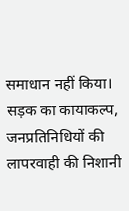समाधान नहीं किया।
सड़क का कायाकल्प, जनप्रतिनिधियों की लापरवाही की निशानी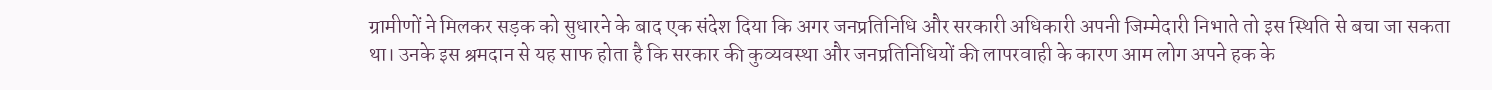ग्रामीणों ने मिलकर सड़क को सुधारने के बाद एक संदेश दिया कि अगर जनप्रतिनिधि और सरकारी अधिकारी अपनी जिम्मेदारी निभाते तो इस स्थिति से बचा जा सकता था। उनके इस श्रमदान से यह साफ होता है कि सरकार की कुव्यवस्था और जनप्रतिनिधियों की लापरवाही के कारण आम लोग अपने हक के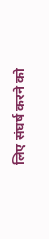लिए संघर्ष करने को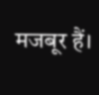मजबूर हैं।